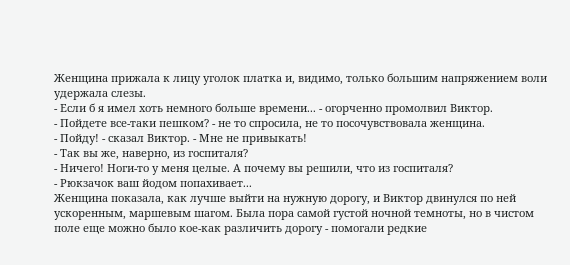Женщина прижала к лицу уголок платка и, видимо, только большим напряжением воли удержала слезы.
- Если б я имел хоть немного больше времени... - огорченно промолвил Виктор.
- Пойдете все-таки пешком? - не то спросила, не то посочувствовала женщина.
- Пойду! - сказал Виктор. - Мне не привыкать!
- Так вы же, наверно, из госпиталя?
- Ничего! Ноги-то у меня целые. А почему вы решили, что из госпиталя?
- Рюкзачок ваш йодом попахивает...
Женщина показала, как лучше выйти на нужную дорогу, и Виктор двинулся по ней ускоренным, маршевым шагом. Была пора самой густой ночной темноты, но в чистом поле еще можно было кое-как различить дорогу - помогали редкие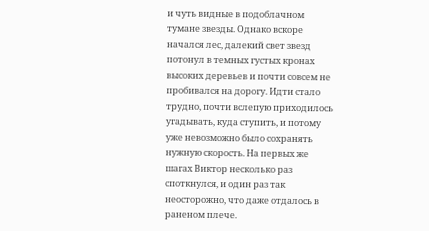и чуть видные в подоблачном тумане звезды. Однако вскоре начался лес, далекий свет звезд потонул в темных густых кронах высоких деревьев и почти совсем не пробивался на дорогу. Идти стало трудно, почти вслепую приходилось угадывать, куда ступить, и потому уже невозможно было сохранять нужную скорость. На первых же шагах Виктор несколько раз споткнулся, и один раз так неосторожно, что даже отдалось в раненом плече.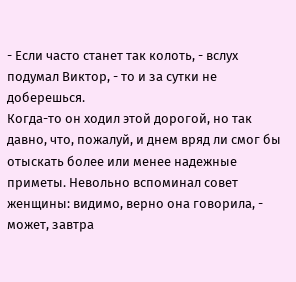- Если часто станет так колоть, - вслух подумал Виктор, - то и за сутки не доберешься.
Когда-то он ходил этой дорогой, но так давно, что, пожалуй, и днем вряд ли смог бы отыскать более или менее надежные приметы. Невольно вспоминал совет женщины: видимо, верно она говорила, - может, завтра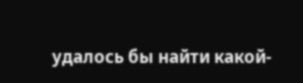удалось бы найти какой-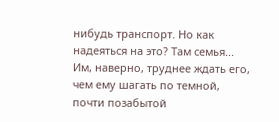нибудь транспорт. Но как надеяться на это? Там семья... Им, наверно, труднее ждать его, чем ему шагать по темной, почти позабытой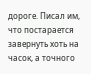дороге. Писал им, что постарается завернуть хоть на часок, а точного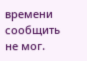времени сообщить не мог.